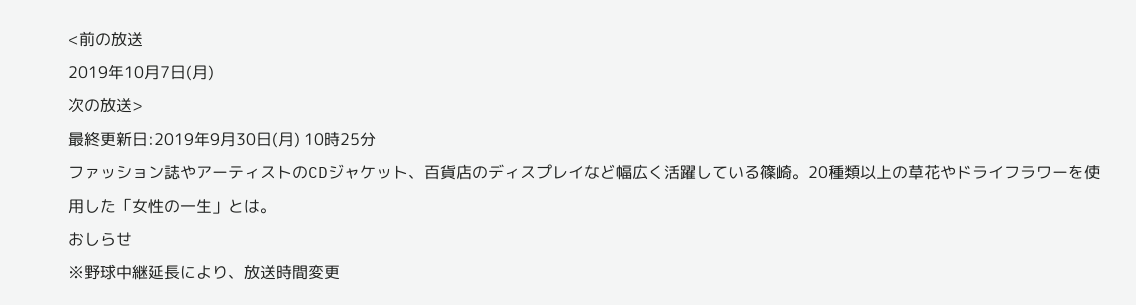<前の放送
2019年10月7日(月)
次の放送>
最終更新日:2019年9月30日(月) 10時25分
ファッション誌やアーティストのCDジャケット、百貨店のディスプレイなど幅広く活躍している篠崎。20種類以上の草花やドライフラワーを使用した「女性の一生」とは。
おしらせ
※野球中継延長により、放送時間変更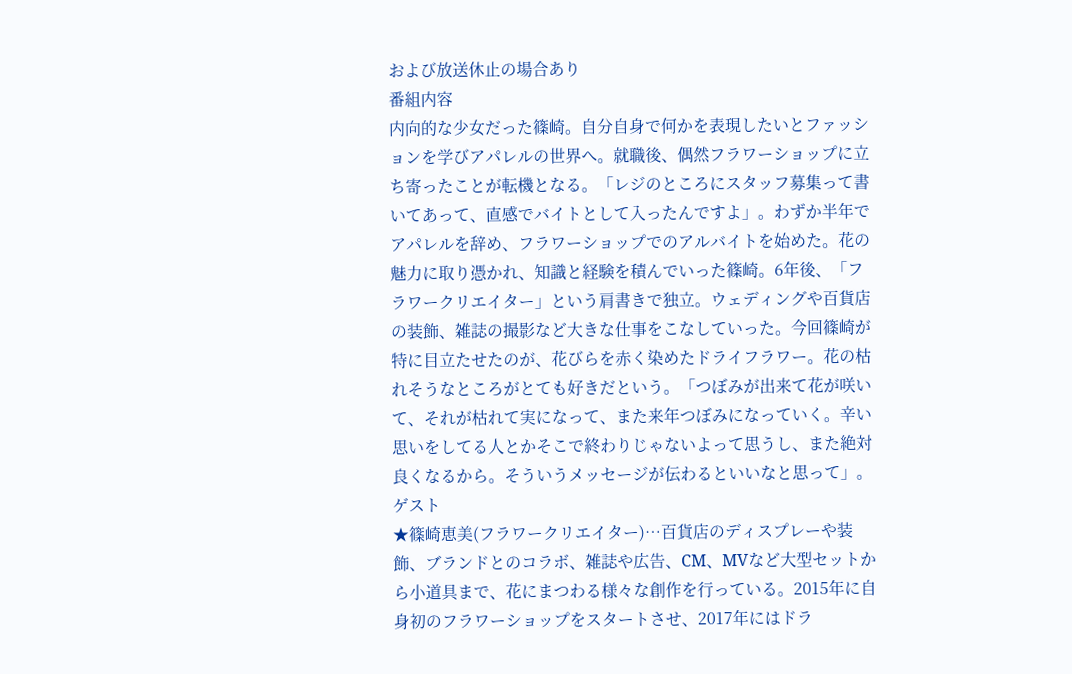および放送休止の場合あり
番組内容
内向的な少女だった篠崎。自分自身で何かを表現したいとファッションを学びアパレルの世界へ。就職後、偶然フラワーショップに立ち寄ったことが転機となる。「レジのところにスタッフ募集って書いてあって、直感でバイトとして入ったんですよ」。わずか半年でアパレルを辞め、フラワーショップでのアルバイトを始めた。花の魅力に取り憑かれ、知識と経験を積んでいった篠崎。6年後、「フラワークリエイター」という肩書きで独立。ウェディングや百貨店の装飾、雑誌の撮影など大きな仕事をこなしていった。今回篠崎が特に目立たせたのが、花びらを赤く染めたドライフラワー。花の枯れそうなところがとても好きだという。「つぼみが出来て花が咲いて、それが枯れて実になって、また来年つぼみになっていく。辛い思いをしてる人とかそこで終わりじゃないよって思うし、また絶対良くなるから。そういうメッセージが伝わるといいなと思って」。
ゲスト
★篠崎恵美(フラワークリエイター)…百貨店のディスプレーや装飾、ブランドとのコラボ、雑誌や広告、CM、MVなど大型セットから小道具まで、花にまつわる様々な創作を行っている。2015年に自身初のフラワーショップをスタートさせ、2017年にはドラ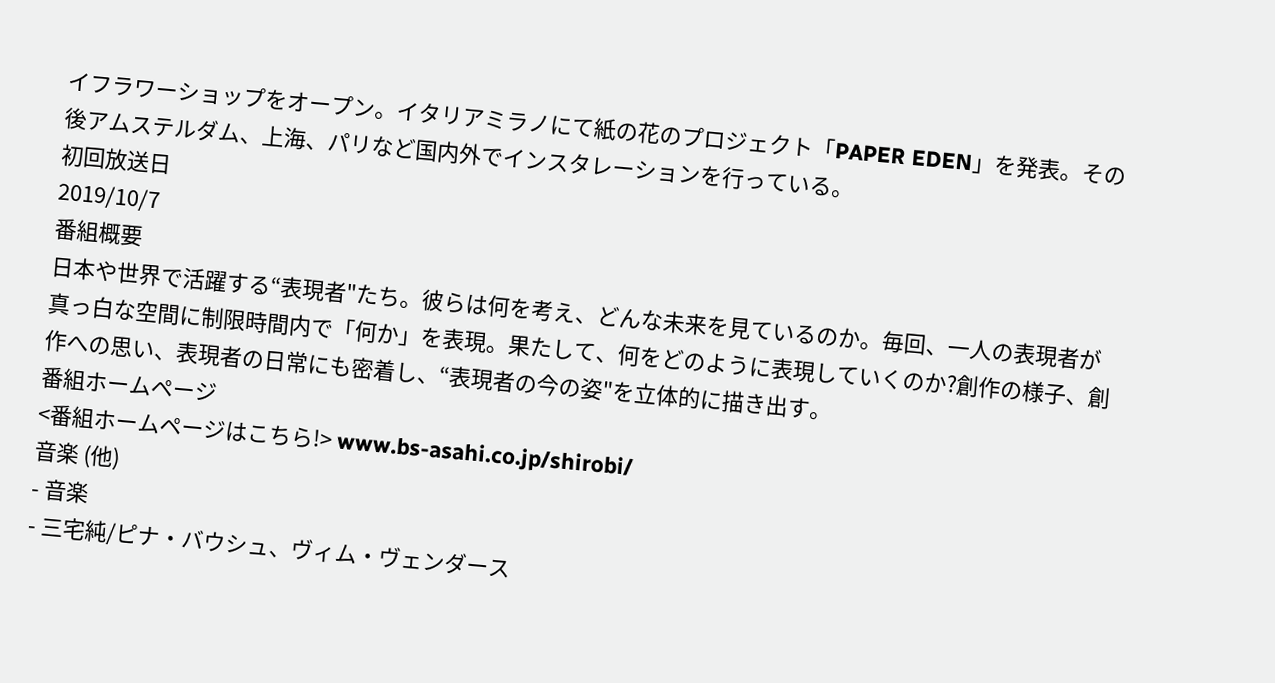イフラワーショップをオープン。イタリアミラノにて紙の花のプロジェクト「PAPER EDEN」を発表。その後アムステルダム、上海、パリなど国内外でインスタレーションを行っている。
初回放送日
2019/10/7
番組概要
日本や世界で活躍する“表現者"たち。彼らは何を考え、どんな未来を見ているのか。毎回、一人の表現者が真っ白な空間に制限時間内で「何か」を表現。果たして、何をどのように表現していくのか?創作の様子、創作への思い、表現者の日常にも密着し、“表現者の今の姿"を立体的に描き出す。
番組ホームページ
<番組ホームページはこちら!> www.bs-asahi.co.jp/shirobi/
音楽 (他)
- 音楽
- 三宅純/ピナ・バウシュ、ヴィム・ヴェンダース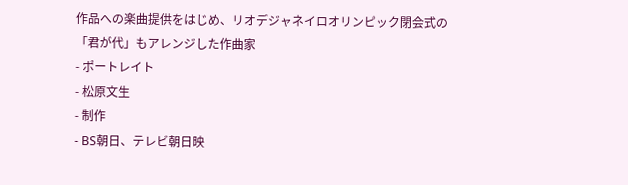作品への楽曲提供をはじめ、リオデジャネイロオリンピック閉会式の「君が代」もアレンジした作曲家
- ポートレイト
- 松原文生
- 制作
- BS朝日、テレビ朝日映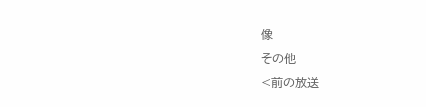像
その他
<前の放送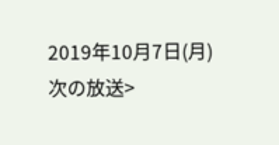2019年10月7日(月)
次の放送>